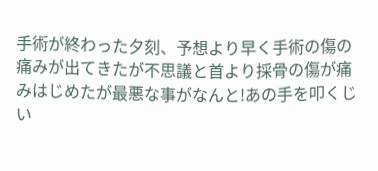手術が終わった夕刻、予想より早く手術の傷の痛みが出てきたが不思議と首より採骨の傷が痛みはじめたが最悪な事がなんと!あの手を叩くじい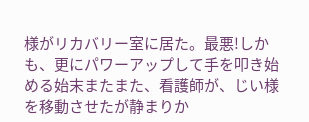様がリカバリー室に居た。最悪!しかも、更にパワーアップして手を叩き始める始末またまた、看護師が、じい様を移動させたが静まりか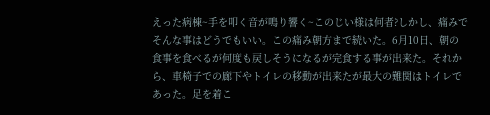えった病棟~手を叩く音が鳴り響く~このじい様は何者?しかし、痛みでそんな事はどうでもいい。この痛み朝方まで続いた。6月10日、朝の食事を食べるが何度も戻しそうになるが完食する事が出来た。それから、車椅子での廊下やトイレの移動が出来たが最大の難関はトイレであった。足を着こ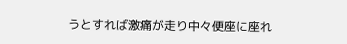うとすれば激痛が走り中々便座に座れ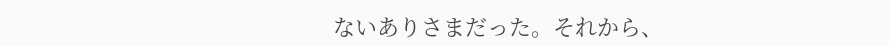ないありさまだった。それから、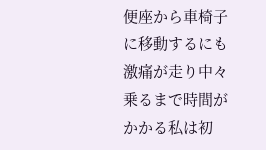便座から車椅子に移動するにも激痛が走り中々乗るまで時間がかかる私は初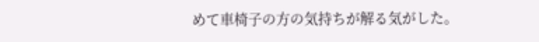めて車椅子の方の気持ちが解る気がした。